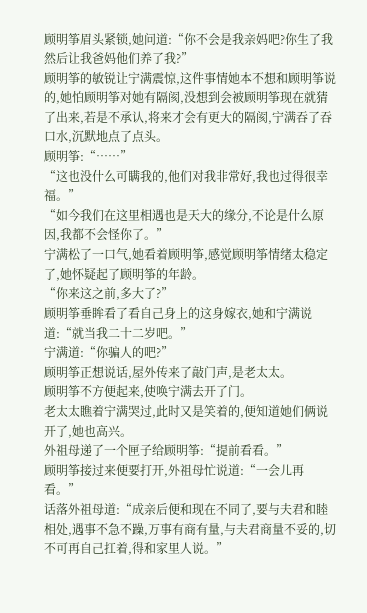顾明筝眉头紧锁,她问道:“你不会是我亲妈吧?你生了我然后让我爸妈他们养了我?”
顾明筝的敏锐让宁满震惊,这件事情她本不想和顾明筝说的,她怕顾明筝对她有隔阂,没想到会被顾明筝现在就猜了出来,若是不承认,将来才会有更大的隔阂,宁满吞了吞口水,沉默地点了点头。
顾明筝:“……”
“这也没什么可瞒我的,他们对我非常好,我也过得很幸福。”
“如今我们在这里相遇也是天大的缘分,不论是什么原因,我都不会怪你了。”
宁满松了一口气,她看着顾明筝,感觉顾明筝情绪太稳定了,她怀疑起了顾明筝的年龄。
“你来这之前,多大了?”
顾明筝垂眸看了看自己身上的这身嫁衣,她和宁满说道:“就当我二十二岁吧。”
宁满道:“你骗人的吧?”
顾明筝正想说话,屋外传来了敲门声,是老太太。
顾明筝不方便起来,使唤宁满去开了门。
老太太瞧着宁满哭过,此时又是笑着的,便知道她们俩说开了,她也高兴。
外祖母递了一个匣子给顾明筝:“提前看看。”
顾明筝接过来便要打开,外祖母忙说道:“一会儿再看。”
话落外祖母道:“成亲后便和现在不同了,要与夫君和睦相处,遇事不急不躁,万事有商有量,与夫君商量不妥的,切不可再自己扛着,得和家里人说。”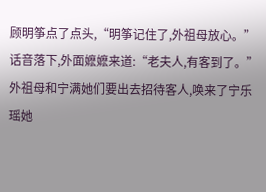顾明筝点了点头,“明筝记住了,外祖母放心。”
话音落下,外面嬷嬷来道:“老夫人,有客到了。”
外祖母和宁满她们要出去招待客人,唤来了宁乐瑶她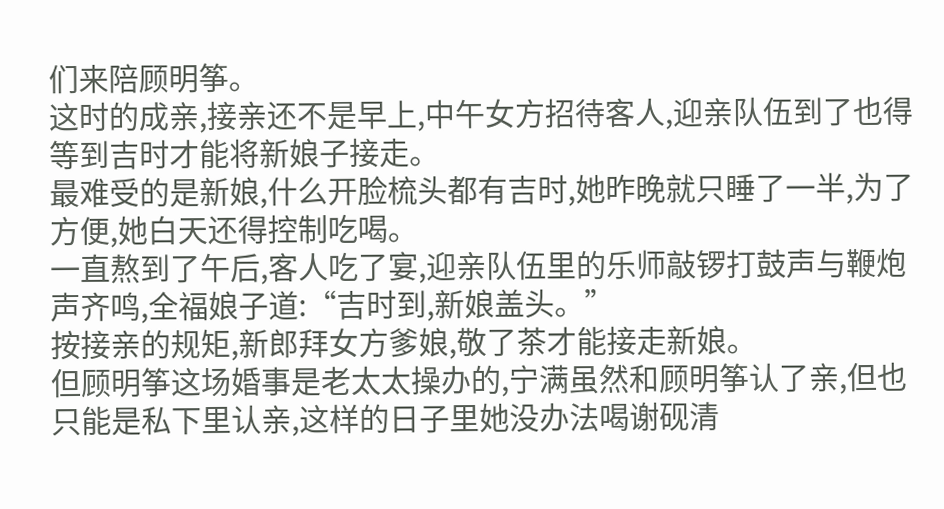们来陪顾明筝。
这时的成亲,接亲还不是早上,中午女方招待客人,迎亲队伍到了也得等到吉时才能将新娘子接走。
最难受的是新娘,什么开脸梳头都有吉时,她昨晚就只睡了一半,为了方便,她白天还得控制吃喝。
一直熬到了午后,客人吃了宴,迎亲队伍里的乐师敲锣打鼓声与鞭炮声齐鸣,全福娘子道:“吉时到,新娘盖头。”
按接亲的规矩,新郎拜女方爹娘,敬了茶才能接走新娘。
但顾明筝这场婚事是老太太操办的,宁满虽然和顾明筝认了亲,但也只能是私下里认亲,这样的日子里她没办法喝谢砚清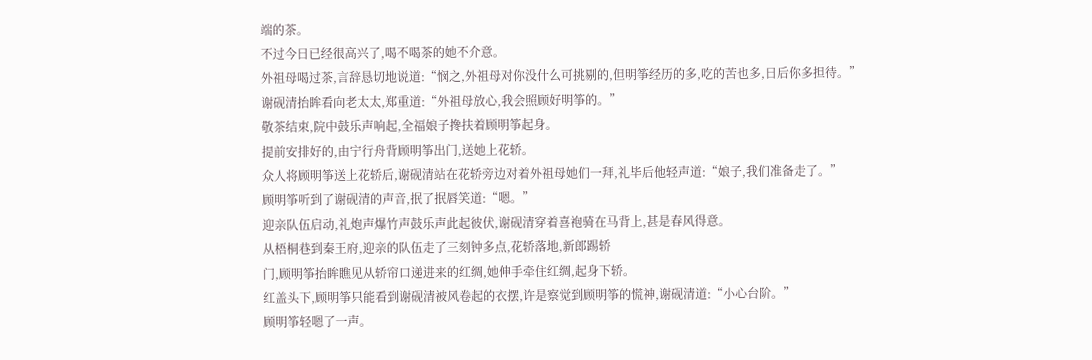端的茶。
不过今日已经很高兴了,喝不喝茶的她不介意。
外祖母喝过茶,言辞恳切地说道:“悯之,外祖母对你没什么可挑剔的,但明筝经历的多,吃的苦也多,日后你多担待。”
谢砚清抬眸看向老太太,郑重道:“外祖母放心,我会照顾好明筝的。”
敬茶结束,院中鼓乐声响起,全福娘子搀扶着顾明筝起身。
提前安排好的,由宁行舟背顾明筝出门,送她上花轿。
众人将顾明筝送上花轿后,谢砚清站在花轿旁边对着外祖母她们一拜,礼毕后他轻声道:“娘子,我们准备走了。”
顾明筝听到了谢砚清的声音,抿了抿唇笑道:“嗯。”
迎亲队伍启动,礼炮声爆竹声鼓乐声此起彼伏,谢砚清穿着喜袍骑在马背上,甚是春风得意。
从梧桐巷到秦王府,迎亲的队伍走了三刻钟多点,花轿落地,新郎踢轿
门,顾明筝抬眸瞧见从轿帘口递进来的红绸,她伸手牵住红绸,起身下轿。
红盖头下,顾明筝只能看到谢砚清被风卷起的衣摆,许是察觉到顾明筝的慌神,谢砚清道:“小心台阶。”
顾明筝轻嗯了一声。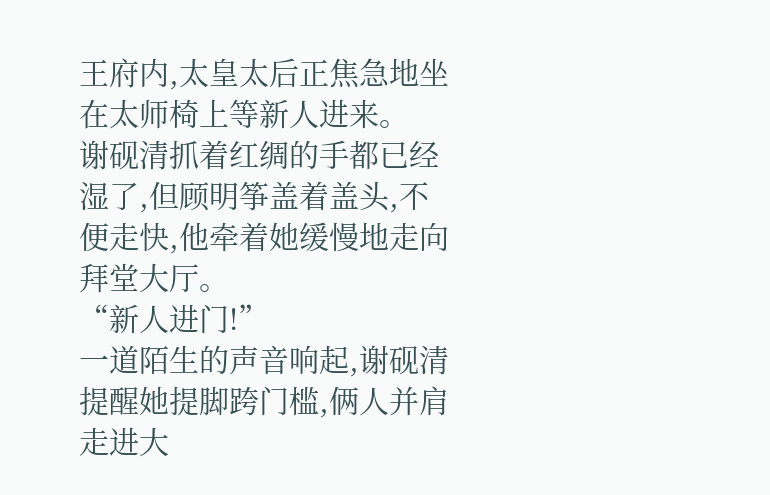王府内,太皇太后正焦急地坐在太师椅上等新人进来。
谢砚清抓着红绸的手都已经湿了,但顾明筝盖着盖头,不便走快,他牵着她缓慢地走向拜堂大厅。
“新人进门!”
一道陌生的声音响起,谢砚清提醒她提脚跨门槛,俩人并肩走进大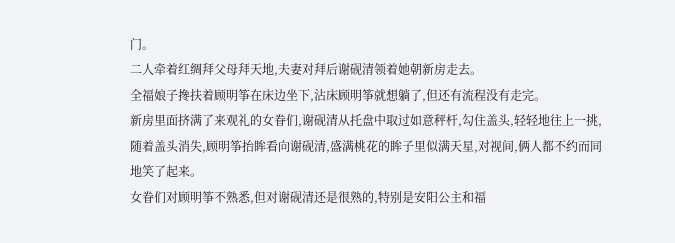门。
二人牵着红绸拜父母拜天地,夫妻对拜后谢砚清领着她朝新房走去。
全福娘子搀扶着顾明筝在床边坐下,沾床顾明筝就想躺了,但还有流程没有走完。
新房里面挤满了来观礼的女眷们,谢砚清从托盘中取过如意秤杆,勾住盖头,轻轻地往上一挑,随着盖头消失,顾明筝抬眸看向谢砚清,盛满桃花的眸子里似满天星,对视间,俩人都不约而同地笑了起来。
女眷们对顾明筝不熟悉,但对谢砚清还是很熟的,特别是安阳公主和福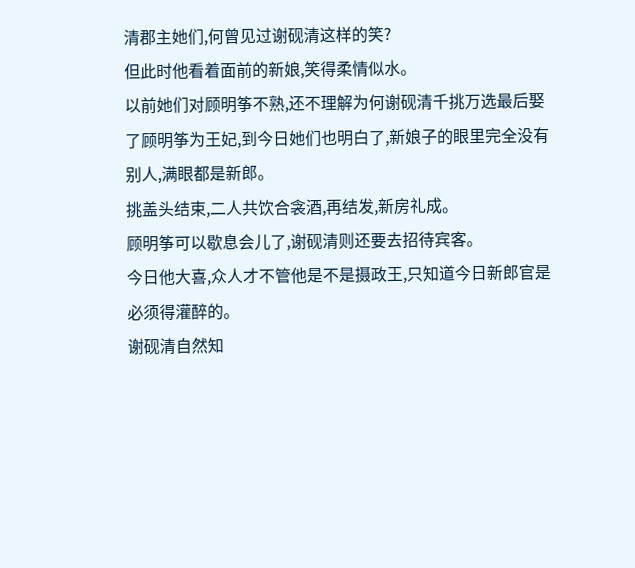清郡主她们,何曾见过谢砚清这样的笑?
但此时他看着面前的新娘,笑得柔情似水。
以前她们对顾明筝不熟,还不理解为何谢砚清千挑万选最后娶了顾明筝为王妃,到今日她们也明白了,新娘子的眼里完全没有别人,满眼都是新郎。
挑盖头结束,二人共饮合衾酒,再结发,新房礼成。
顾明筝可以歇息会儿了,谢砚清则还要去招待宾客。
今日他大喜,众人才不管他是不是摄政王,只知道今日新郎官是必须得灌醉的。
谢砚清自然知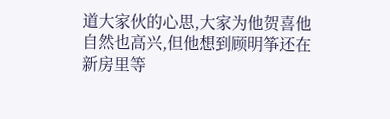道大家伙的心思,大家为他贺喜他自然也高兴,但他想到顾明筝还在新房里等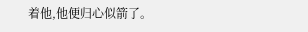着他,他便归心似箭了。